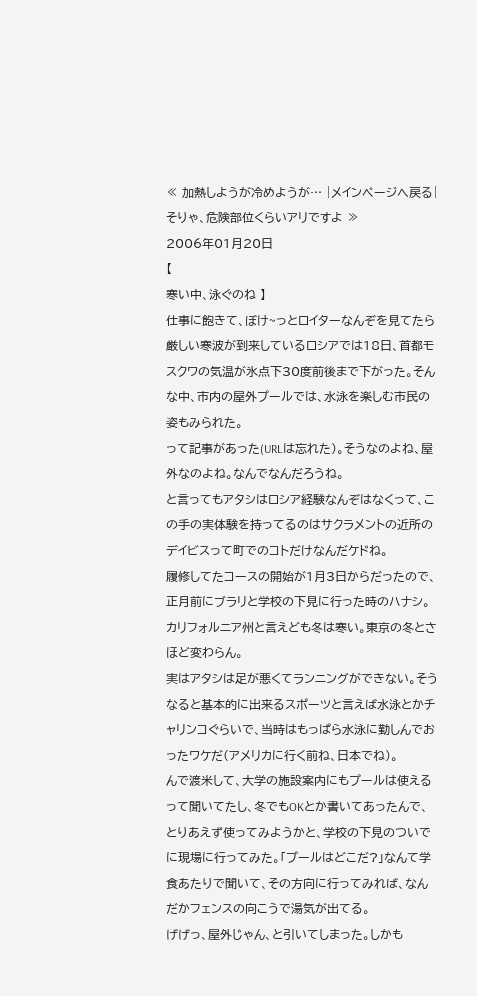≪ 加熱しようが冷めようが… |メインページへ戻る| そりゃ、危険部位くらいアリですよ ≫
2006年01月20日
【
寒い中、泳ぐのね 】
仕事に飽きて、ぼけ~っとロイターなんぞを見てたら
厳しい寒波が到来しているロシアでは18日、首都モスクワの気温が氷点下30度前後まで下がった。そんな中、市内の屋外プールでは、水泳を楽しむ市民の姿もみられた。
って記事があった(URLは忘れた)。そうなのよね、屋外なのよね。なんでなんだろうね。
と言ってもアタシはロシア経験なんぞはなくって、この手の実体験を持ってるのはサクラメントの近所のデイビスって町でのコトだけなんだケドね。
履修してたコースの開始が1月3日からだったので、正月前にブラリと学校の下見に行った時のハナシ。カリフォルニア州と言えども冬は寒い。東京の冬とさほど変わらん。
実はアタシは足が悪くてランニングができない。そうなると基本的に出来るスポーツと言えば水泳とかチャリンコぐらいで、当時はもっぱら水泳に勤しんでおったワケだ(アメリカに行く前ね、日本でね)。
んで渡米して、大学の施設案内にもプールは使えるって聞いてたし、冬でもOKとか書いてあったんで、とりあえず使ってみようかと、学校の下見のついでに現場に行ってみた。「プールはどこだ?」なんて学食あたりで聞いて、その方向に行ってみれば、なんだかフェンスの向こうで湯気が出てる。
げげっ、屋外じゃん、と引いてしまった。しかも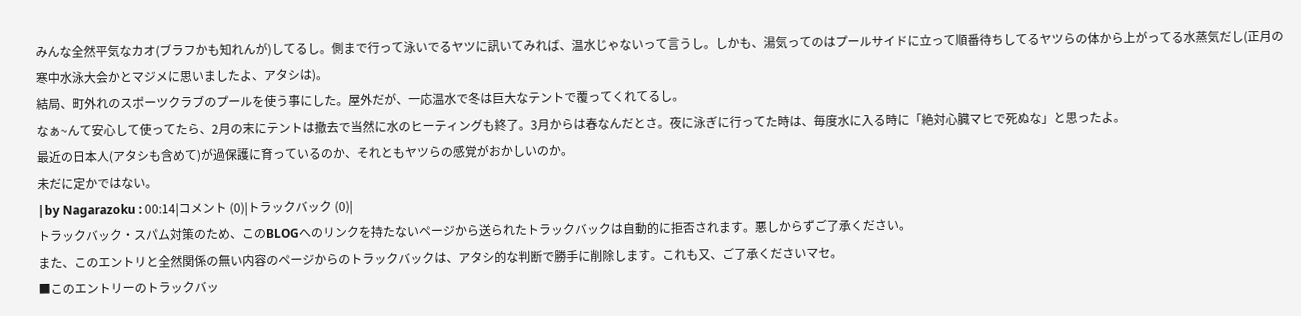みんな全然平気なカオ(ブラフかも知れんが)してるし。側まで行って泳いでるヤツに訊いてみれば、温水じゃないって言うし。しかも、湯気ってのはプールサイドに立って順番待ちしてるヤツらの体から上がってる水蒸気だし(正月の寒中水泳大会かとマジメに思いましたよ、アタシは)。
結局、町外れのスポーツクラブのプールを使う事にした。屋外だが、一応温水で冬は巨大なテントで覆ってくれてるし。
なぁ~んて安心して使ってたら、2月の末にテントは撤去で当然に水のヒーティングも終了。3月からは春なんだとさ。夜に泳ぎに行ってた時は、毎度水に入る時に「絶対心臓マヒで死ぬな」と思ったよ。
最近の日本人(アタシも含めて)が過保護に育っているのか、それともヤツらの感覚がおかしいのか。
未だに定かではない。
|by Nagarazoku : 00:14|コメント (0)|トラックバック (0)|
トラックバック・スパム対策のため、このBLOGへのリンクを持たないページから送られたトラックバックは自動的に拒否されます。悪しからずご了承ください。
また、このエントリと全然関係の無い内容のページからのトラックバックは、アタシ的な判断で勝手に削除します。これも又、ご了承くださいマセ。
■このエントリーのトラックバッ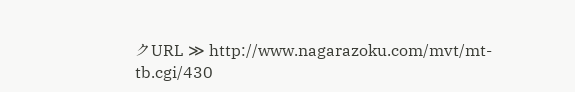クURL ≫ http://www.nagarazoku.com/mvt/mt-tb.cgi/430